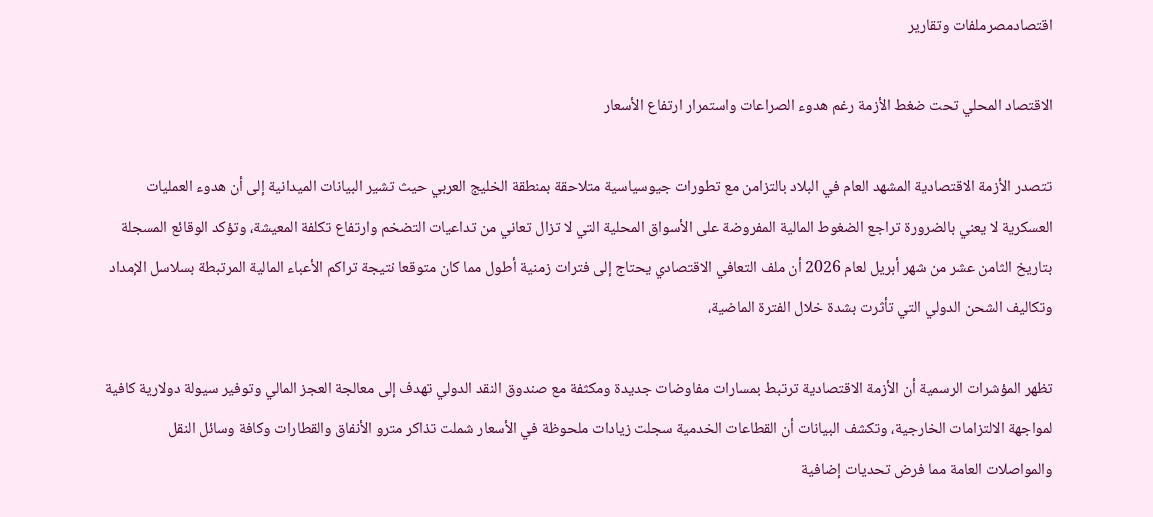اقتصادمصرملفات وتقارير

الاقتصاد المحلي تحت ضغط الأزمة رغم هدوء الصراعات واستمرار ارتفاع الأسعار

تتصدر الأزمة الاقتصادية المشهد العام في البلاد بالتزامن مع تطورات جيوسياسية متلاحقة بمنطقة الخليج العربي حيث تشير البيانات الميدانية إلى أن هدوء العمليات العسكرية لا يعني بالضرورة تراجع الضغوط المالية المفروضة على الأسواق المحلية التي لا تزال تعاني من تداعيات التضخم وارتفاع تكلفة المعيشة، وتؤكد الوقائع المسجلة بتاريخ الثامن عشر من شهر أبريل لعام 2026 أن ملف التعافي الاقتصادي يحتاج إلى فترات زمنية أطول مما كان متوقعا نتيجة تراكم الأعباء المالية المرتبطة بسلاسل الإمداد وتكاليف الشحن الدولي التي تأثرت بشدة خلال الفترة الماضية،

تظهر المؤشرات الرسمية أن الأزمة الاقتصادية ترتبط بمسارات مفاوضات جديدة ومكثفة مع صندوق النقد الدولي تهدف إلى معالجة العجز المالي وتوفير سيولة دولارية كافية لمواجهة الالتزامات الخارجية، وتكشف البيانات أن القطاعات الخدمية سجلت زيادات ملحوظة في الأسعار شملت تذاكر مترو الأنفاق والقطارات وكافة وسائل النقل والمواصلات العامة مما فرض تحديات إضافية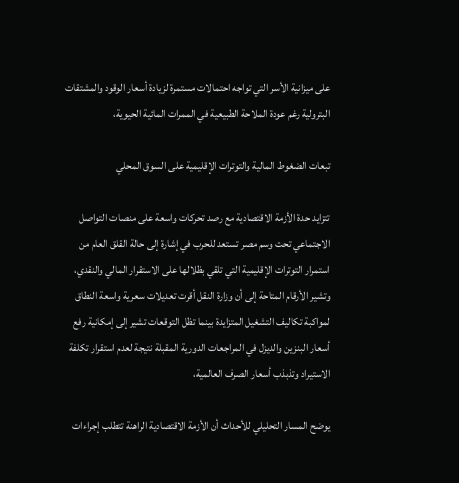على ميزانية الأسر التي تواجه احتمالات مستمرة لزيادة أسعار الوقود والمشتقات البترولية رغم عودة الملاحة الطبيعية في الممرات المائية الحيوية،

تبعات الضغوط المالية والتوترات الإقليمية على السوق المحلي

تتزايد حدة الأزمة الاقتصادية مع رصد تحركات واسعة على منصات التواصل الاجتماعي تحت وسم مصر تستعد للحرب في إشارة إلى حالة القلق العام من استمرار التوترات الإقليمية التي تلقي بظلالها على الاستقرار المالي والنقدي، وتشير الأرقام المتاحة إلى أن وزارة النقل أقرت تعديلات سعرية واسعة النطاق لمواكبة تكاليف التشغيل المتزايدة بينما تظل التوقعات تشير إلى إمكانية رفع أسعار البنزين والديزل في المراجعات الدورية المقبلة نتيجة لعدم استقرار تكلفة الاستيراد وتذبذب أسعار الصرف العالمية،

يوضح المسار التحليلي للأحداث أن الأزمة الاقتصادية الراهنة تتطلب إجراءات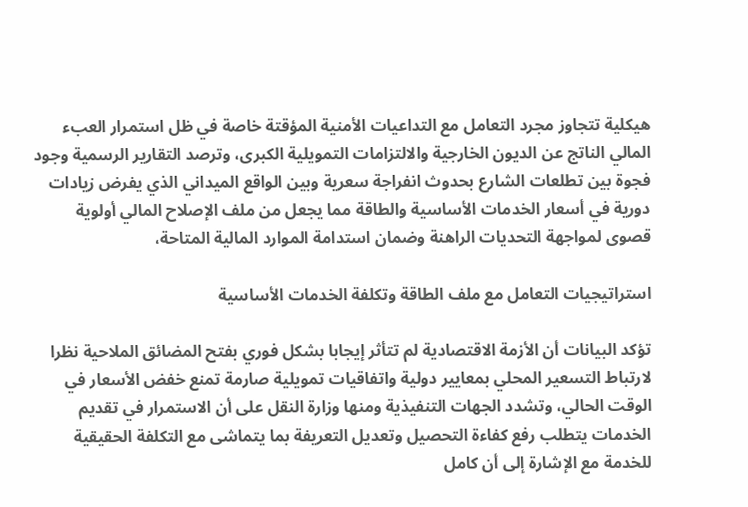هيكلية تتجاوز مجرد التعامل مع التداعيات الأمنية المؤقتة خاصة في ظل استمرار العبء المالي الناتج عن الديون الخارجية والالتزامات التمويلية الكبرى، وترصد التقارير الرسمية وجود فجوة بين تطلعات الشارع بحدوث انفراجة سعرية وبين الواقع الميداني الذي يفرض زيادات دورية في أسعار الخدمات الأساسية والطاقة مما يجعل من ملف الإصلاح المالي أولوية قصوى لمواجهة التحديات الراهنة وضمان استدامة الموارد المالية المتاحة،

استراتيجيات التعامل مع ملف الطاقة وتكلفة الخدمات الأساسية

تؤكد البيانات أن الأزمة الاقتصادية لم تتأثر إيجابا بشكل فوري بفتح المضائق الملاحية نظرا لارتباط التسعير المحلي بمعايير دولية واتفاقيات تمويلية صارمة تمنع خفض الأسعار في الوقت الحالي، وتشدد الجهات التنفيذية ومنها وزارة النقل على أن الاستمرار في تقديم الخدمات يتطلب رفع كفاءة التحصيل وتعديل التعريفة بما يتماشى مع التكلفة الحقيقية للخدمة مع الإشارة إلى أن كامل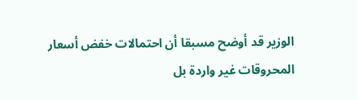الوزير قد أوضح مسبقا أن احتمالات خفض أسعار المحروقات غير واردة بل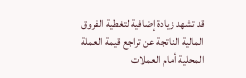قد تشهد زيادة إضافية لتغطية الفروق المالية الناتجة عن تراجع قيمة العملة المحلية أمام العملات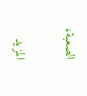الصعبة،

المزيد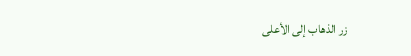زر الذهاب إلى الأعلى